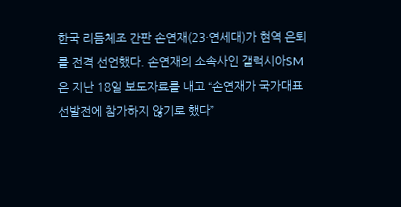한국 리듬체조 간판 손연재(23·연세대)가 현역 은퇴를 전격 선언했다. 손연재의 소속사인 갤럭시아SM은 지난 18일 보도자료를 내고 “손연재가 국가대표 선발전에 참가하지 않기로 했다”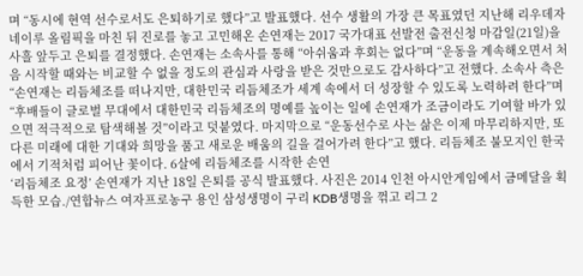며 “동시에 현역 선수로서도 은퇴하기로 했다”고 발표했다. 선수 생활의 가장 큰 목표였던 지난해 리우데자네이루 올림픽을 마친 뒤 진로를 놓고 고민해온 손연재는 2017 국가대표 선발전 출전신청 마감일(21일)을 사흘 앞두고 은퇴를 결정했다. 손연재는 소속사를 통해 “아쉬움과 후회는 없다”며 “운동을 계속해오면서 처음 시작할 때와는 비교할 수 없을 정도의 관심과 사랑을 받은 것만으로도 감사하다”고 전했다. 소속사 측은 “손연재는 리듬체조를 떠나지만, 대한민국 리듬체조가 세계 속에서 더 성장할 수 있도록 노력하려 한다”며 “후배들이 글로벌 무대에서 대한민국 리듬체조의 명예를 높이는 일에 손연재가 조금이라도 기여할 바가 있으면 적극적으로 탐색해볼 것”이라고 덧붙였다. 마지막으로 “운동선수로 사는 삶은 이제 마무리하지만, 또 다른 미래에 대한 기대와 희망을 품고 새로운 배움의 길을 걸어가려 한다”고 했다. 리듬체조 불모지인 한국에서 기적처럼 피어난 꽃이다. 6살에 리듬체조를 시작한 손연
‘리듬체조 요정’ 손연재가 지난 18일 은퇴를 공식 발표했다. 사진은 2014 인천 아시안게임에서 금메달을 획득한 모습./연합뉴스 여자프로농구 용인 삼성생명이 구리 KDB생명을 꺾고 리그 2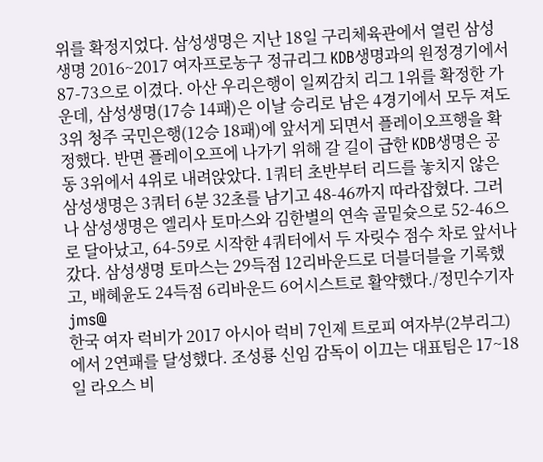위를 확정지었다. 삼성생명은 지난 18일 구리체육관에서 열린 삼성생명 2016~2017 여자프로농구 정규리그 KDB생명과의 원정경기에서 87-73으로 이겼다. 아산 우리은행이 일찌감치 리그 1위를 확정한 가운데, 삼성생명(17승 14패)은 이날 승리로 남은 4경기에서 모두 져도 3위 청주 국민은행(12승 18패)에 앞서게 되면서 플레이오프행을 확정했다. 반면 플레이오프에 나가기 위해 갈 길이 급한 KDB생명은 공동 3위에서 4위로 내려앉았다. 1쿼터 초반부터 리드를 놓치지 않은 삼성생명은 3쿼터 6분 32초를 남기고 48-46까지 따라잡혔다. 그러나 삼성생명은 엘리사 토마스와 김한별의 연속 골밑슛으로 52-46으로 달아났고, 64-59로 시작한 4쿼터에서 두 자릿수 점수 차로 앞서나갔다. 삼성생명 토마스는 29득점 12리바운드로 더블더블을 기록했고, 배혜윤도 24득점 6리바운드 6어시스트로 활약했다./정민수기자 jms@
한국 여자 럭비가 2017 아시아 럭비 7인제 트로피 여자부(2부리그)에서 2연패를 달성했다. 조성룡 신임 감독이 이끄는 대표팀은 17~18일 라오스 비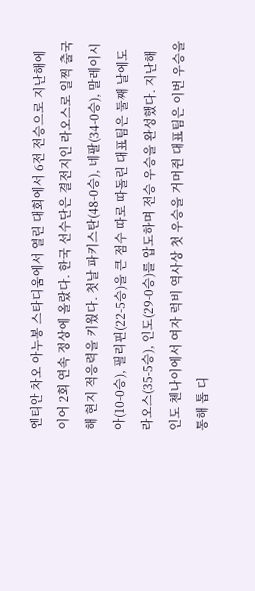엔티안 차오 아누봉 스타디움에서 열린 대회에서 6전 전승으로 지난해에 이어 2회 연속 정상에 올랐다. 한국 선수단은 결전지인 라오스로 일찍 출국해 현지 적응력을 키웠다. 첫날 파키스탄(48-0승), 네팔(34-0승), 말레이시아(10-0승), 필리핀(22-5승)을 큰 점수 따로 따돌린 대표팀은 둘째 날에도 라오스(35-5승), 인도(29-0승)를 압도하며 전승 우승을 완성했다. 지난해 인도 첸나이에서 여자 럭비 역사상 첫 우승을 거머쥔 대표팀은 이번 우승을 통해 톱 디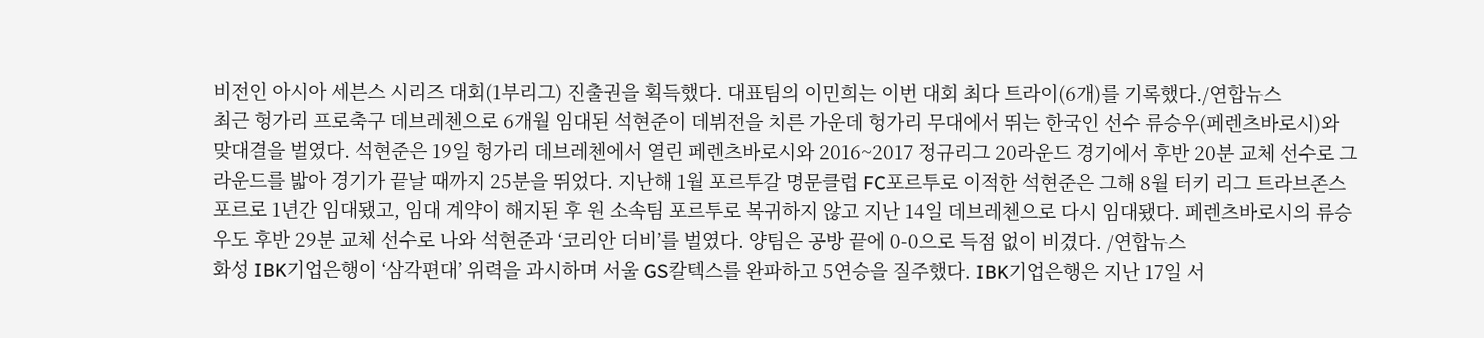비전인 아시아 세븐스 시리즈 대회(1부리그) 진출권을 획득했다. 대표팀의 이민희는 이번 대회 최다 트라이(6개)를 기록했다./연합뉴스
최근 헝가리 프로축구 데브레첸으로 6개월 임대된 석현준이 데뷔전을 치른 가운데 헝가리 무대에서 뛰는 한국인 선수 류승우(페렌츠바로시)와 맞대결을 벌였다. 석현준은 19일 헝가리 데브레첸에서 열린 페렌츠바로시와 2016~2017 정규리그 20라운드 경기에서 후반 20분 교체 선수로 그라운드를 밟아 경기가 끝날 때까지 25분을 뛰었다. 지난해 1월 포르투갈 명문클럽 FC포르투로 이적한 석현준은 그해 8월 터키 리그 트라브존스포르로 1년간 임대됐고, 임대 계약이 해지된 후 원 소속팀 포르투로 복귀하지 않고 지난 14일 데브레첸으로 다시 임대됐다. 페렌츠바로시의 류승우도 후반 29분 교체 선수로 나와 석현준과 ‘코리안 더비’를 벌였다. 양팀은 공방 끝에 0-0으로 득점 없이 비겼다. /연합뉴스
화성 IBK기업은행이 ‘삼각편대’ 위력을 과시하며 서울 GS칼텍스를 완파하고 5연승을 질주했다. IBK기업은행은 지난 17일 서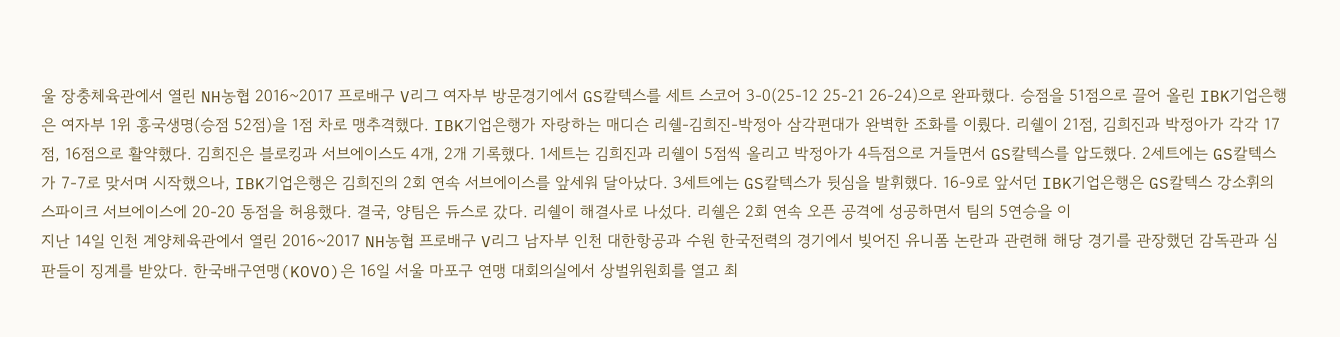울 장충체육관에서 열린 NH농협 2016~2017 프로배구 V리그 여자부 방문경기에서 GS칼텍스를 세트 스코어 3-0(25-12 25-21 26-24)으로 완파했다. 승점을 51점으로 끌어 올린 IBK기업은행은 여자부 1위 흥국생명(승점 52점)을 1점 차로 맹추격했다. IBK기업은행가 자랑하는 매디슨 리쉘-김희진-박정아 삼각편대가 완벽한 조화를 이뤘다. 리쉘이 21점, 김희진과 박정아가 각각 17점, 16점으로 활약했다. 김희진은 블로킹과 서브에이스도 4개, 2개 기록했다. 1세트는 김희진과 리쉘이 5점씩 올리고 박정아가 4득점으로 거들면서 GS칼텍스를 압도했다. 2세트에는 GS칼텍스가 7-7로 맞서며 시작했으나, IBK기업은행은 김희진의 2회 연속 서브에이스를 앞세워 달아났다. 3세트에는 GS칼텍스가 뒷심을 발휘했다. 16-9로 앞서던 IBK기업은행은 GS칼텍스 강소휘의 스파이크 서브에이스에 20-20 동점을 허용했다. 결국, 양팀은 듀스로 갔다. 리쉘이 해결사로 나섰다. 리쉘은 2회 연속 오픈 공격에 성공하면서 팀의 5연승을 이
지난 14일 인천 계양체육관에서 열린 2016~2017 NH농협 프로배구 V리그 남자부 인천 대한항공과 수원 한국전력의 경기에서 빚어진 유니폼 논란과 관련해 해당 경기를 관장했던 감독관과 심판들이 징계를 받았다. 한국배구연맹(KOVO)은 16일 서울 마포구 연맹 대회의실에서 상벌위원회를 열고 최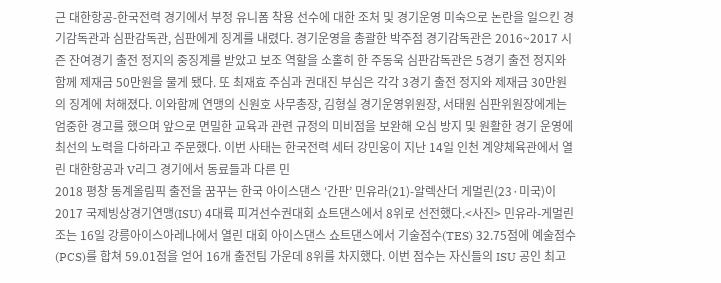근 대한항공-한국전력 경기에서 부정 유니폼 착용 선수에 대한 조처 및 경기운영 미숙으로 논란을 일으킨 경기감독관과 심판감독관, 심판에게 징계를 내렸다. 경기운영을 총괄한 박주점 경기감독관은 2016~2017 시즌 잔여경기 출전 정지의 중징계를 받았고 보조 역할을 소홀히 한 주동욱 심판감독관은 5경기 출전 정지와 함께 제재금 50만원을 물게 됐다. 또 최재효 주심과 권대진 부심은 각각 3경기 출전 정지와 제재금 30만원의 징계에 처해졌다. 이와함께 연맹의 신원호 사무총장, 김형실 경기운영위원장, 서태원 심판위원장에게는 엄중한 경고를 했으며 앞으로 면밀한 교육과 관련 규정의 미비점을 보완해 오심 방지 및 원활한 경기 운영에 최선의 노력을 다하라고 주문했다. 이번 사태는 한국전력 세터 강민웅이 지난 14일 인천 계양체육관에서 열린 대한항공과 V리그 경기에서 동료들과 다른 민
2018 평창 동계올림픽 출전을 꿈꾸는 한국 아이스댄스 ‘간판’ 민유라(21)-알렉산더 게멀린(23·미국)이 2017 국제빙상경기연맹(ISU) 4대륙 피겨선수권대회 쇼트댄스에서 8위로 선전했다.<사진> 민유라-게멀린 조는 16일 강릉아이스아레나에서 열린 대회 아이스댄스 쇼트댄스에서 기술점수(TES) 32.75점에 예술점수(PCS)를 합쳐 59.01점을 얻어 16개 출전팀 가운데 8위를 차지했다. 이번 점수는 자신들의 ISU 공인 최고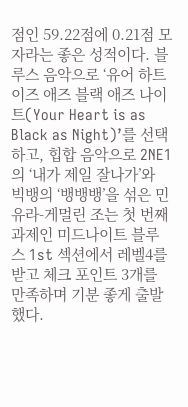점인 59.22점에 0.21점 모자라는 좋은 성적이다. 블루스 음악으로 ‘유어 하트 이즈 애즈 블랙 애즈 나이트(Your Heart is as Black as Night)’를 선택하고, 힙합 음악으로 2NE1의 ‘내가 제일 잘나가’와 빅뱅의 ‘뱅뱅뱅’을 섞은 민유라-게멀린 조는 첫 번째 과제인 미드나이트 블루스 1st 섹션에서 레벨4를 받고 체크 포인트 3개를 만족하며 기분 좋게 출발했다.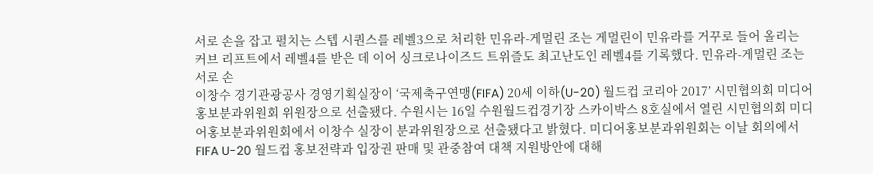서로 손을 잡고 펼치는 스텝 시퀀스를 레벨3으로 처리한 민유라-게멀린 조는 게멀린이 민유라를 거꾸로 들어 올리는 커브 리프트에서 레벨4를 받은 데 이어 싱크로나이즈드 트위즐도 최고난도인 레벨4를 기록했다. 민유라-게멀린 조는 서로 손
이창수 경기관광공사 경영기획실장이 ‘국제축구연맹(FIFA) 20세 이하(U-20) 월드컵 코리아 2017’ 시민협의회 미디어홍보분과위원회 위원장으로 선출됐다. 수원시는 16일 수원월드컵경기장 스카이박스 8호실에서 열린 시민협의회 미디어홍보분과위원회에서 이창수 실장이 분과위원장으로 선출됐다고 밝혔다. 미디어홍보분과위원회는 이날 회의에서 FIFA U-20 월드컵 홍보전략과 입장권 판매 및 관중참여 대책 지원방안에 대해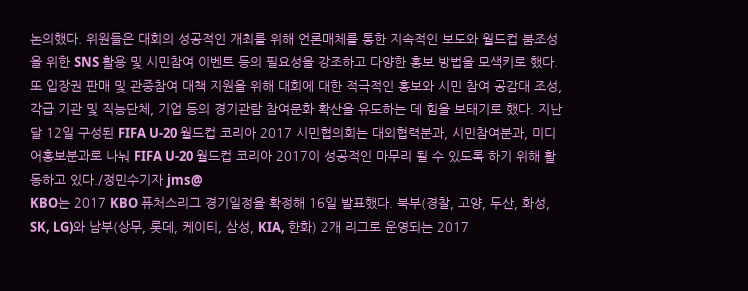논의했다. 위원들은 대회의 성공적인 개최를 위해 언론매체를 통한 지속적인 보도와 월드컵 붐조성을 위한 SNS 활용 및 시민참여 이벤트 등의 필요성을 강조하고 다양한 홍보 방법을 모색키로 했다. 또 입장권 판매 및 관중참여 대책 지원을 위해 대회에 대한 적극적인 홍보와 시민 참여 공감대 조성, 각급 기관 및 직능단체, 기업 등의 경기관람 참여문화 확산을 유도하는 데 힘을 보태기로 했다. 지난 달 12일 구성된 FIFA U-20 월드컵 코리아 2017 시민협의회는 대외협력분과, 시민참여분과, 미디어홍보분과로 나눠 FIFA U-20 월드컵 코리아 2017이 성공적인 마무리 될 수 있도록 하기 위해 활동하고 있다./정민수기자 jms@
KBO는 2017 KBO 퓨처스리그 경기일정을 확정해 16일 발표했다. 북부(경찰, 고양, 두산, 화성, SK, LG)와 남부(상무, 롯데, 케이티, 삼성, KIA, 한화) 2개 리그로 운영되는 2017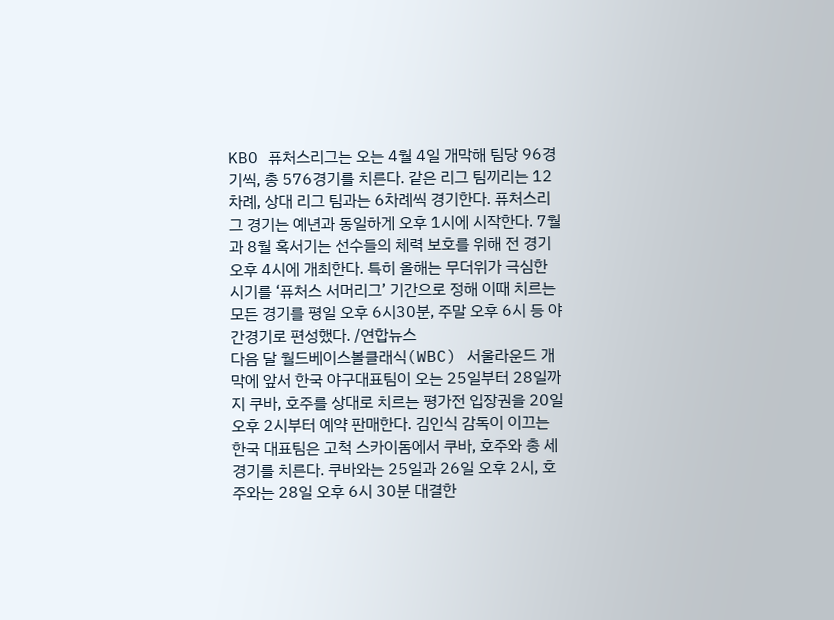KBO 퓨처스리그는 오는 4월 4일 개막해 팀당 96경기씩, 총 576경기를 치른다. 같은 리그 팀끼리는 12차례, 상대 리그 팀과는 6차례씩 경기한다. 퓨처스리그 경기는 예년과 동일하게 오후 1시에 시작한다. 7월과 8월 혹서기는 선수들의 체력 보호를 위해 전 경기 오후 4시에 개최한다. 특히 올해는 무더위가 극심한 시기를 ‘퓨처스 서머리그’ 기간으로 정해 이때 치르는 모든 경기를 평일 오후 6시30분, 주말 오후 6시 등 야간경기로 편성했다. /연합뉴스
다음 달 월드베이스볼클래식(WBC) 서울라운드 개막에 앞서 한국 야구대표팀이 오는 25일부터 28일까지 쿠바, 호주를 상대로 치르는 평가전 입장권을 20일 오후 2시부터 예약 판매한다. 김인식 감독이 이끄는 한국 대표팀은 고척 스카이돔에서 쿠바, 호주와 총 세 경기를 치른다. 쿠바와는 25일과 26일 오후 2시, 호주와는 28일 오후 6시 30분 대결한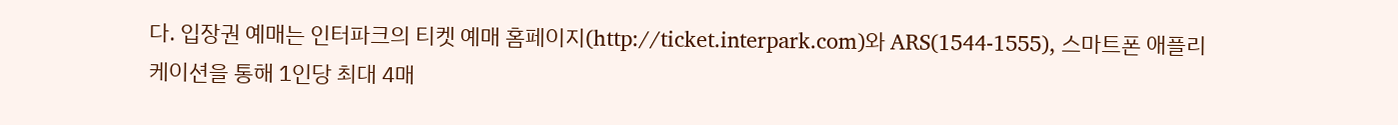다. 입장권 예매는 인터파크의 티켓 예매 홈페이지(http://ticket.interpark.com)와 ARS(1544-1555), 스마트폰 애플리케이션을 통해 1인당 최대 4매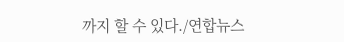까지 할 수 있다./연합뉴스